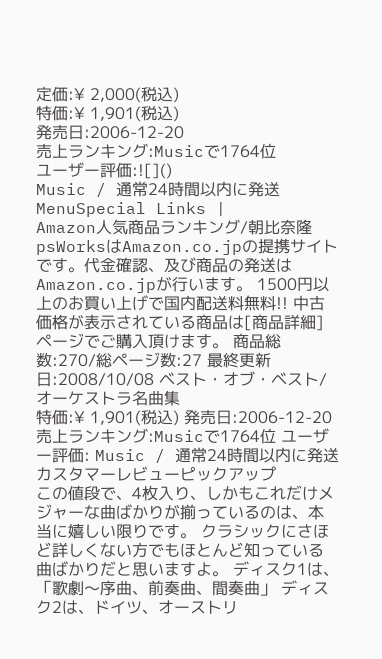定価:¥ 2,000(税込)
特価:¥ 1,901(税込)
発売日:2006-12-20
売上ランキング:Musicで1764位
ユーザー評価:![]()
Music / 通常24時間以内に発送
MenuSpecial Links |
Amazon人気商品ランキング/朝比奈隆psWorksはAmazon.co.jpの提携サイトです。代金確認、及び商品の発送はAmazon.co.jpが行います。 1500円以上のお買い上げで国内配送料無料!! 中古価格が表示されている商品は[商品詳細]ページでご購入頂けます。 商品総数:270/総ページ数:27 最終更新日:2008/10/08 ベスト・オブ・ベスト/オーケストラ名曲集
特価:¥ 1,901(税込) 発売日:2006-12-20 売上ランキング:Musicで1764位 ユーザー評価: Music / 通常24時間以内に発送 カスタマーレビューピックアップ
この値段で、4枚入り、しかもこれだけメジャーな曲ばかりが揃っているのは、本当に嬉しい限りです。 クラシックにさほど詳しくない方でもほとんど知っている曲ばかりだと思いますよ。 ディスク1は、「歌劇〜序曲、前奏曲、間奏曲」 ディスク2は、ドイツ、オーストリ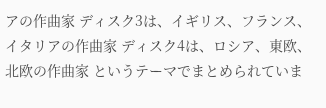アの作曲家 ディスク3は、イギリス、フランス、イタリアの作曲家 ディスク4は、ロシア、東欧、北欧の作曲家 というテーマでまとめられていま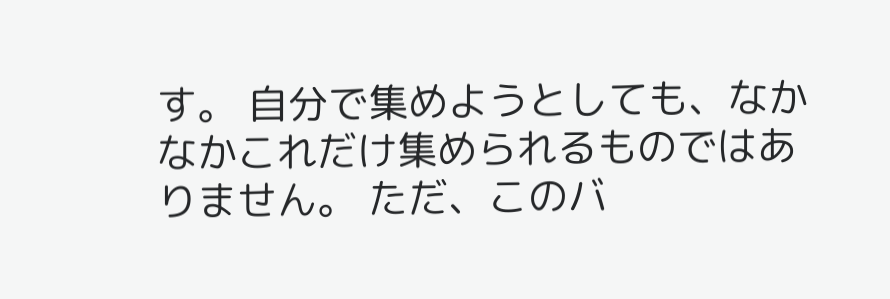す。 自分で集めようとしても、なかなかこれだけ集められるものではありません。 ただ、このバ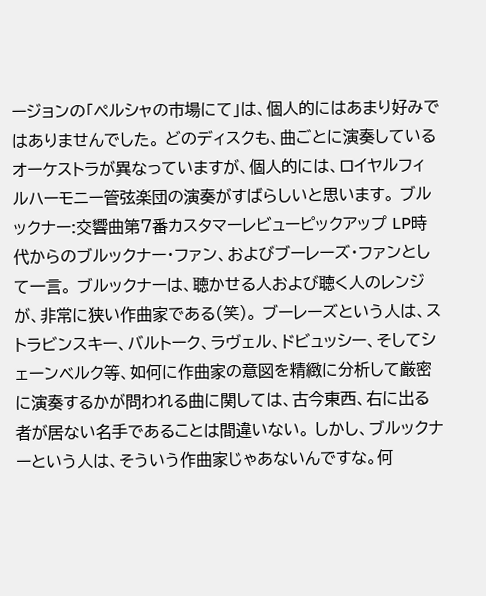ージョンの「ペルシャの市場にて」は、個人的にはあまり好みではありませんでした。 どのディスクも、曲ごとに演奏しているオーケストラが異なっていますが、個人的には、ロイヤルフィルハーモニー管弦楽団の演奏がすばらしいと思います。 ブルックナー:交響曲第7番カスタマーレビューピックアップ LP時代からのブルックナー・ファン、およびブーレーズ・ファンとして一言。 ブルックナーは、聴かせる人および聴く人のレンジが、非常に狭い作曲家である(笑)。 ブーレーズという人は、ストラビンスキー、バルトーク、ラヴェル、ドビュッシー、そしてシェーンベルク等、如何に作曲家の意図を精緻に分析して厳密に演奏するかが問われる曲に関しては、古今東西、右に出る者が居ない名手であることは間違いない。 しかし、ブルックナーという人は、そういう作曲家じゃあないんですな。何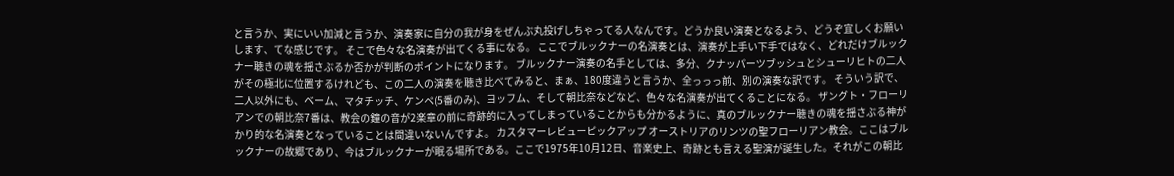と言うか、実にいい加減と言うか、演奏家に自分の我が身をぜんぶ丸投げしちゃってる人なんです。どうか良い演奏となるよう、どうぞ宜しくお願いします、てな感じです。 そこで色々な名演奏が出てくる事になる。 ここでブルックナーの名演奏とは、演奏が上手い下手ではなく、どれだけブルックナー聴きの魂を揺さぶるか否かが判断のポイントになります。 ブルックナー演奏の名手としては、多分、クナッパーツブッシュとシューリヒトの二人がその極北に位置するけれども、この二人の演奏を聴き比べてみると、まぁ、180度違うと言うか、全っっっ前、別の演奏な訳です。 そういう訳で、二人以外にも、ベーム、マタチッチ、ケンペ(5番のみ)、ヨッフム、そして朝比奈などなど、色々な名演奏が出てくることになる。 ザングト・フローリアンでの朝比奈7番は、教会の鐘の音が2楽章の前に奇跡的に入ってしまっていることからも分かるように、真のブルックナー聴きの魂を揺さぶる神がかり的な名演奏となっていることは間違いないんですよ。 カスタマーレビューピックアップ オーストリアのリンツの聖フローリアン教会。ここはブルックナーの故郷であり、今はブルックナーが眠る場所である。ここで1975年10月12日、音楽史上、奇跡とも言える聖演が誕生した。それがこの朝比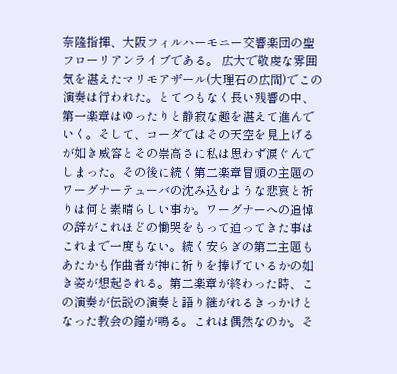奈隆指揮、大阪フィルハーモニー交響楽団の聖フローリアンライブである。 広大で敬虔な雰囲気を湛えたマリモアザール(大理石の広間)でこの演奏は行われた。とてつもなく長い残響の中、第一楽章はゆったりと静寂な趣を湛えて進んでいく。そして、コーダではその天空を見上げるが如き威容とその崇高さに私は思わず涙ぐんでしまった。その後に続く第二楽章冒頭の主題のワーグナーテューバの沈み込むような悲哀と祈りは何と素晴らしい事か。ワーグナーへの追悼の辞がこれほどの慟哭をもって迫ってきた事はこれまで一度もない。続く安らぎの第二主題もあたかも作曲者が神に祈りを捧げているかの如き姿が想起される。第二楽章が終わった時、この演奏が伝説の演奏と語り継がれるきっかけとなった教会の鐘が鳴る。これは偶然なのか。そ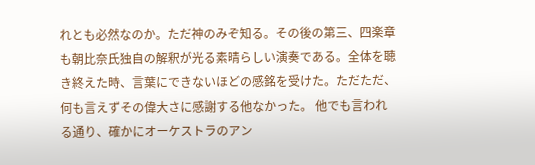れとも必然なのか。ただ神のみぞ知る。その後の第三、四楽章も朝比奈氏独自の解釈が光る素晴らしい演奏である。全体を聴き終えた時、言葉にできないほどの感銘を受けた。ただただ、何も言えずその偉大さに感謝する他なかった。 他でも言われる通り、確かにオーケストラのアン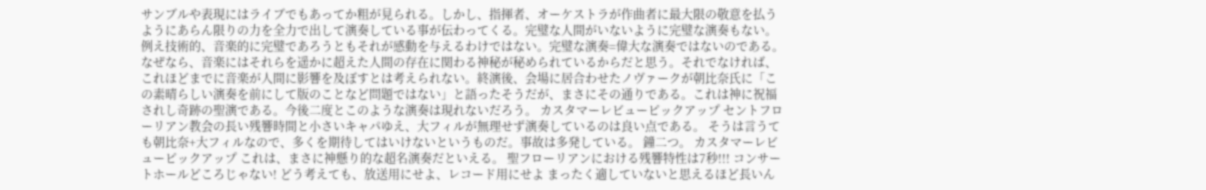サンブルや表現にはライブでもあってか粗が見られる。しかし、指揮者、オーケストラが作曲者に最大限の敬意を払うようにあらん限りの力を全力で出して演奏している事が伝わってくる。完璧な人間がいないように完璧な演奏もない。例え技術的、音楽的に完璧であろうともそれが感動を与えるわけではない。完璧な演奏=偉大な演奏ではないのである。なぜなら、音楽にはそれらを遥かに超えた人間の存在に関わる神秘が秘められているからだと思う。それでなければ、これほどまでに音楽が人間に影響を及ぼすとは考えられない。終演後、会場に居合わせたノヴァークが朝比奈氏に「この素晴らしい演奏を前にして版のことなど問題ではない」と語ったそうだが、まさにその通りである。これは神に祝福されし奇跡の聖演である。今後二度とこのような演奏は現れないだろう。 カスタマーレビューピックアップ セントフローリアン教会の長い残響時間と小さいキャパゆえ、大フィルが無理せず演奏しているのは良い点である。 そうは言うても朝比奈+大フィルなので、多くを期待してはいけないというものだ。事故は多発している。 鐘二つ。 カスタマーレビューピックアップ これは、まさに神懸り的な超名演奏だといえる。 聖フローリアンにおける残響特性は7秒!!! コンサートホールどころじゃない! どう考えても、放送用にせよ、レコード用にせよ まったく適していないと思えるほど長いん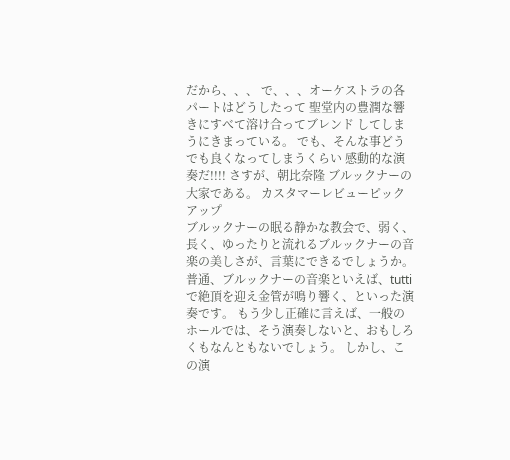だから、、、 で、、、オーケストラの各パートはどうしたって 聖堂内の豊潤な響きにすべて溶け合ってブレンド してしまうにきまっている。 でも、そんな事どうでも良くなってしまうくらい 感動的な演奏だ!!!! さすが、朝比奈隆 ブルックナーの大家である。 カスタマーレビューピックアップ
ブルックナーの眠る静かな教会で、弱く、長く、ゆったりと流れるブルックナーの音楽の美しさが、言葉にできるでしょうか。 普通、ブルックナーの音楽といえば、tuttiで絶頂を迎え金管が鳴り響く、といった演奏です。 もう少し正確に言えば、一般のホールでは、そう演奏しないと、おもしろくもなんともないでしょう。 しかし、この演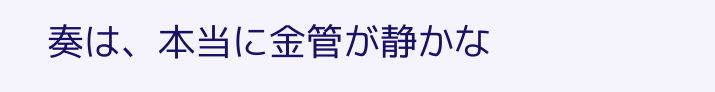奏は、本当に金管が静かな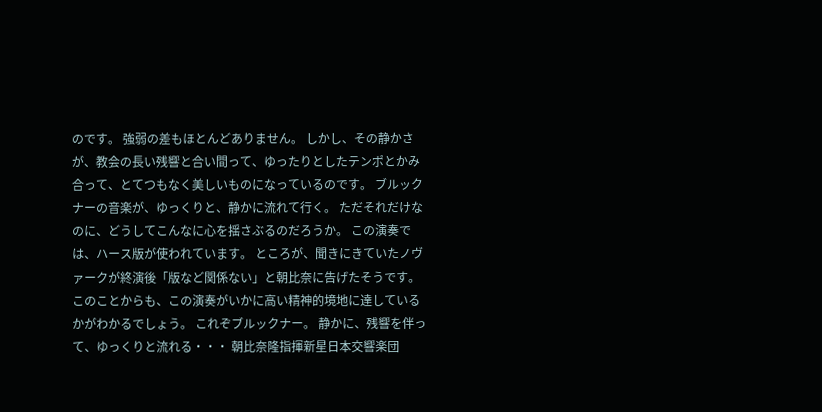のです。 強弱の差もほとんどありません。 しかし、その静かさが、教会の長い残響と合い間って、ゆったりとしたテンポとかみ合って、とてつもなく美しいものになっているのです。 ブルックナーの音楽が、ゆっくりと、静かに流れて行く。 ただそれだけなのに、どうしてこんなに心を揺さぶるのだろうか。 この演奏では、ハース版が使われています。 ところが、聞きにきていたノヴァークが終演後「版など関係ない」と朝比奈に告げたそうです。 このことからも、この演奏がいかに高い精神的境地に達しているかがわかるでしょう。 これぞブルックナー。 静かに、残響を伴って、ゆっくりと流れる・・・ 朝比奈隆指揮新星日本交響楽団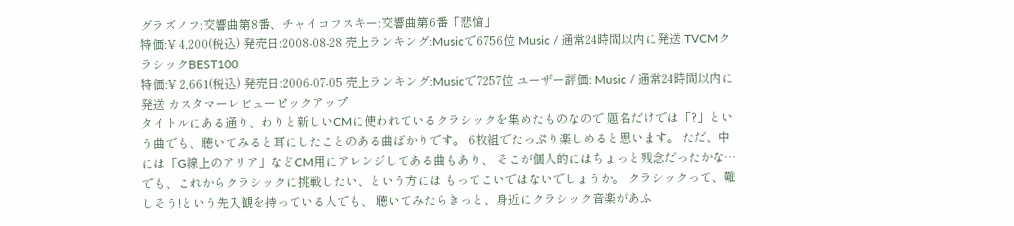グラズノフ:交響曲第8番、チャイコフスキー:交響曲第6番「悲愴」
特価:¥ 4,200(税込) 発売日:2008-08-28 売上ランキング:Musicで6756位 Music / 通常24時間以内に発送 TVCMクラシックBEST100
特価:¥ 2,661(税込) 発売日:2006-07-05 売上ランキング:Musicで7257位 ユーザー評価: Music / 通常24時間以内に発送 カスタマーレビューピックアップ
タイトルにある通り、わりと新しいCMに使われているクラシックを集めたものなので 題名だけでは「?」という曲でも、聴いてみると耳にしたことのある曲ばかりです。 6枚組でたっぷり楽しめると思います。 ただ、中には「G線上のアリア」などCM用にアレンジしてある曲もあり、 そこが個人的にはちょっと残念だったかな… でも、これからクラシックに挑戦したい、という方には もってこいではないでしょうか。 クラシックって、難しそう!という先入観を持っている人でも、 聴いてみたらきっと、身近にクラシック音楽があふ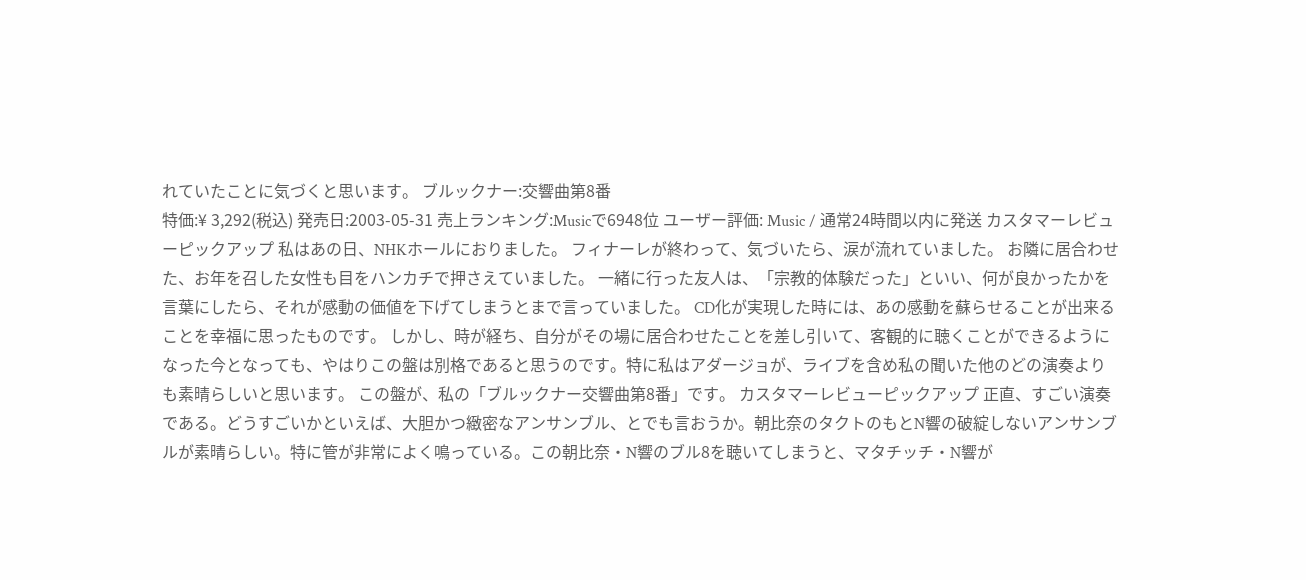れていたことに気づくと思います。 ブルックナー:交響曲第8番
特価:¥ 3,292(税込) 発売日:2003-05-31 売上ランキング:Musicで6948位 ユーザー評価: Music / 通常24時間以内に発送 カスタマーレビューピックアップ 私はあの日、NHKホールにおりました。 フィナーレが終わって、気づいたら、涙が流れていました。 お隣に居合わせた、お年を召した女性も目をハンカチで押さえていました。 一緒に行った友人は、「宗教的体験だった」といい、何が良かったかを言葉にしたら、それが感動の価値を下げてしまうとまで言っていました。 CD化が実現した時には、あの感動を蘇らせることが出来ることを幸福に思ったものです。 しかし、時が経ち、自分がその場に居合わせたことを差し引いて、客観的に聴くことができるようになった今となっても、やはりこの盤は別格であると思うのです。特に私はアダージョが、ライブを含め私の聞いた他のどの演奏よりも素晴らしいと思います。 この盤が、私の「ブルックナー交響曲第8番」です。 カスタマーレビューピックアップ 正直、すごい演奏である。どうすごいかといえば、大胆かつ緻密なアンサンブル、とでも言おうか。朝比奈のタクトのもとN響の破綻しないアンサンブルが素晴らしい。特に管が非常によく鳴っている。この朝比奈・N響のブル8を聴いてしまうと、マタチッチ・N響が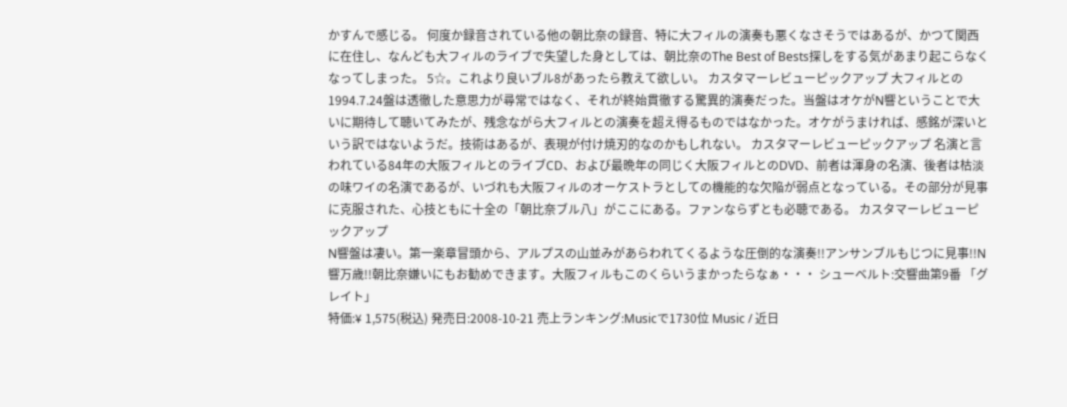かすんで感じる。 何度か録音されている他の朝比奈の録音、特に大フィルの演奏も悪くなさそうではあるが、かつて関西に在住し、なんども大フィルのライブで失望した身としては、朝比奈のThe Best of Bests探しをする気があまり起こらなくなってしまった。 5☆。これより良いブル8があったら教えて欲しい。 カスタマーレビューピックアップ 大フィルとの1994.7.24盤は透徹した意思力が尋常ではなく、それが終始貫徹する驚異的演奏だった。当盤はオケがN響ということで大いに期待して聴いてみたが、残念ながら大フィルとの演奏を超え得るものではなかった。オケがうまければ、感銘が深いという訳ではないようだ。技術はあるが、表現が付け焼刃的なのかもしれない。 カスタマーレビューピックアップ 名演と言われている84年の大阪フィルとのライブCD、および最晩年の同じく大阪フィルとのDVD、前者は渾身の名演、後者は枯淡の味ワイの名演であるが、いづれも大阪フィルのオーケストラとしての機能的な欠陥が弱点となっている。その部分が見事に克服された、心技ともに十全の「朝比奈ブル八」がここにある。ファンならずとも必聴である。 カスタマーレビューピックアップ
N響盤は凄い。第一楽章冒頭から、アルプスの山並みがあらわれてくるような圧倒的な演奏!!アンサンブルもじつに見事!!N響万歳!!朝比奈嫌いにもお勧めできます。大阪フィルもこのくらいうまかったらなぁ・・・ シューベルト:交響曲第9番 「グレイト」
特価:¥ 1,575(税込) 発売日:2008-10-21 売上ランキング:Musicで1730位 Music / 近日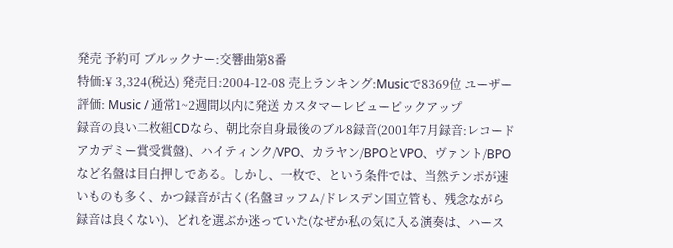発売 予約可 ブルックナー:交響曲第8番
特価:¥ 3,324(税込) 発売日:2004-12-08 売上ランキング:Musicで8369位 ユーザー評価: Music / 通常1~2週間以内に発送 カスタマーレビューピックアップ
録音の良い二枚組CDなら、朝比奈自身最後のブル8録音(2001年7月録音:レコードアカデミー賞受賞盤)、ハイティンク/VPO、カラヤン/BPOとVPO、ヴァント/BPOなど名盤は目白押しである。しかし、一枚で、という条件では、当然テンポが速いものも多く、かつ録音が古く(名盤ヨッフム/ドレスデン国立管も、残念ながら録音は良くない)、どれを選ぶか迷っていた(なぜか私の気に入る演奏は、ハース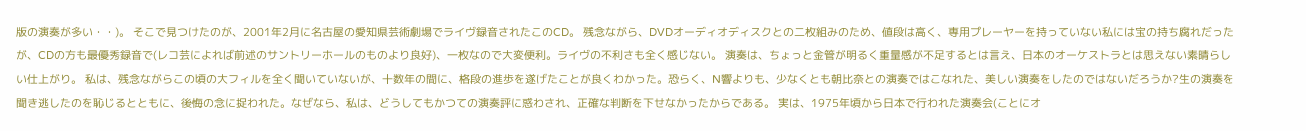版の演奏が多い・・)。 そこで見つけたのが、2001年2月に名古屋の愛知県芸術劇場でライヴ録音されたこのCD。 残念ながら、DVDオーディオディスクとの二枚組みのため、値段は高く、専用プレーヤーを持っていない私には宝の持ち腐れだったが、CDの方も最優秀録音で(レコ芸によれば前述のサントリーホールのものより良好)、一枚なので大変便利。ライヴの不利さも全く感じない。 演奏は、ちょっと金管が明るく重量感が不足するとは言え、日本のオーケストラとは思えない素晴らしい仕上がり。 私は、残念ながらこの頃の大フィルを全く聞いていないが、十数年の間に、格段の進歩を遂げたことが良くわかった。恐らく、N響よりも、少なくとも朝比奈との演奏ではこなれた、美しい演奏をしたのではないだろうか?生の演奏を聞き逃したのを恥じるとともに、後悔の念に捉われた。なぜなら、私は、どうしてもかつての演奏評に惑わされ、正確な判断を下せなかったからである。 実は、1975年頃から日本で行われた演奏会(ことにオ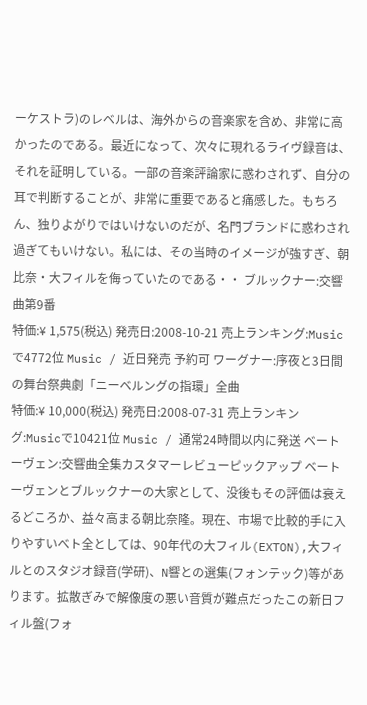ーケストラ)のレベルは、海外からの音楽家を含め、非常に高かったのである。最近になって、次々に現れるライヴ録音は、それを証明している。一部の音楽評論家に惑わされず、自分の耳で判断することが、非常に重要であると痛感した。もちろん、独りよがりではいけないのだが、名門ブランドに惑わされ過ぎてもいけない。私には、その当時のイメージが強すぎ、朝比奈・大フィルを侮っていたのである・・ ブルックナー:交響曲第9番
特価:¥ 1,575(税込) 発売日:2008-10-21 売上ランキング:Musicで4772位 Music / 近日発売 予約可 ワーグナー:序夜と3日間の舞台祭典劇「ニーベルングの指環」全曲
特価:¥ 10,000(税込) 発売日:2008-07-31 売上ランキング:Musicで10421位 Music / 通常24時間以内に発送 ベートーヴェン:交響曲全集カスタマーレビューピックアップ ベートーヴェンとブルックナーの大家として、没後もその評価は衰えるどころか、益々高まる朝比奈隆。現在、市場で比較的手に入りやすいべト全としては、90年代の大フィル(EXTON),大フィルとのスタジオ録音(学研)、N響との選集(フォンテック)等があります。拡散ぎみで解像度の悪い音質が難点だったこの新日フィル盤(フォ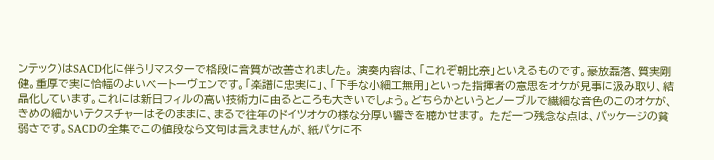ンテック)はSACD化に伴うリマスターで格段に音質が改善されました。 演奏内容は、「これぞ朝比奈」といえるものです。豪放磊落、質実剛健。重厚で実に恰幅のよいベートーヴェンです。「楽譜に忠実に」、「下手な小細工無用」といった指揮者の意思をオケが見事に汲み取り、結晶化しています。これには新日フィルの高い技術力に由るところも大きいでしょう。どちらかというとノーブルで繊細な音色のこのオケが、きめの細かいテクスチャーはそのままに、まるで往年のドイツオケの様な分厚い響きを聴かせます。 ただ一つ残念な点は、パッケージの貧弱さです。SACDの全集でこの値段なら文句は言えませんが、紙パケに不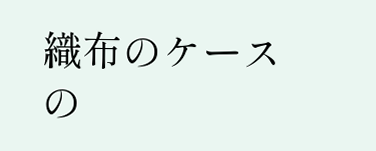織布のケースの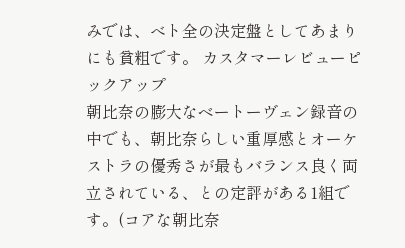みでは、べト全の決定盤としてあまりにも貧粗です。 カスタマーレビューピックアップ
朝比奈の膨大なベートーヴェン録音の中でも、朝比奈らしい重厚感とオーケストラの優秀さが最もバランス良く両立されている、との定評がある1組です。(コアな朝比奈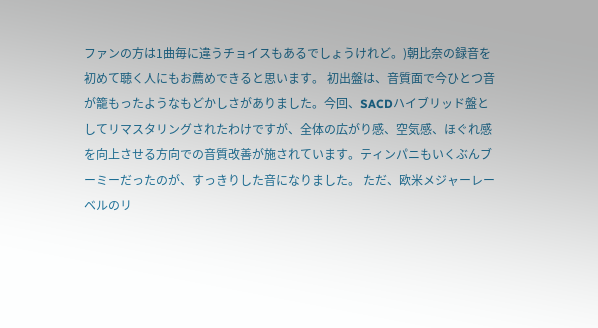ファンの方は1曲毎に違うチョイスもあるでしょうけれど。)朝比奈の録音を初めて聴く人にもお薦めできると思います。 初出盤は、音質面で今ひとつ音が籠もったようなもどかしさがありました。今回、SACDハイブリッド盤としてリマスタリングされたわけですが、全体の広がり感、空気感、ほぐれ感を向上させる方向での音質改善が施されています。ティンパニもいくぶんブーミーだったのが、すっきりした音になりました。 ただ、欧米メジャーレーベルのリ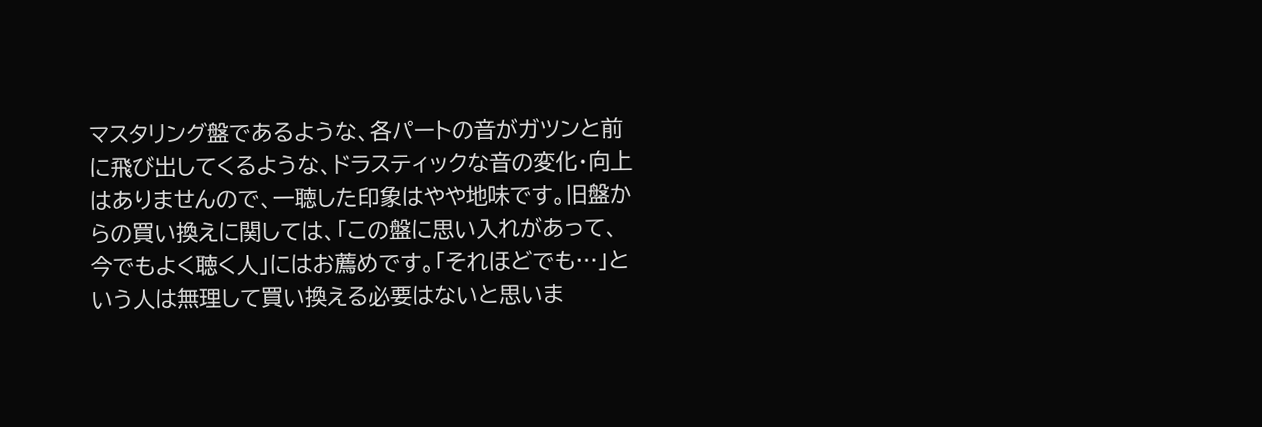マスタリング盤であるような、各パートの音がガツンと前に飛び出してくるような、ドラスティックな音の変化・向上はありませんので、一聴した印象はやや地味です。旧盤からの買い換えに関しては、「この盤に思い入れがあって、今でもよく聴く人」にはお薦めです。「それほどでも…」という人は無理して買い換える必要はないと思いま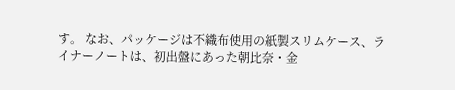す。 なお、パッケージは不織布使用の紙製スリムケース、ライナーノートは、初出盤にあった朝比奈・金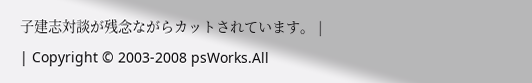子建志対談が残念ながらカットされています。 |
| Copyright © 2003-2008 psWorks.All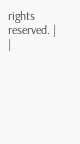rights reserved. | |